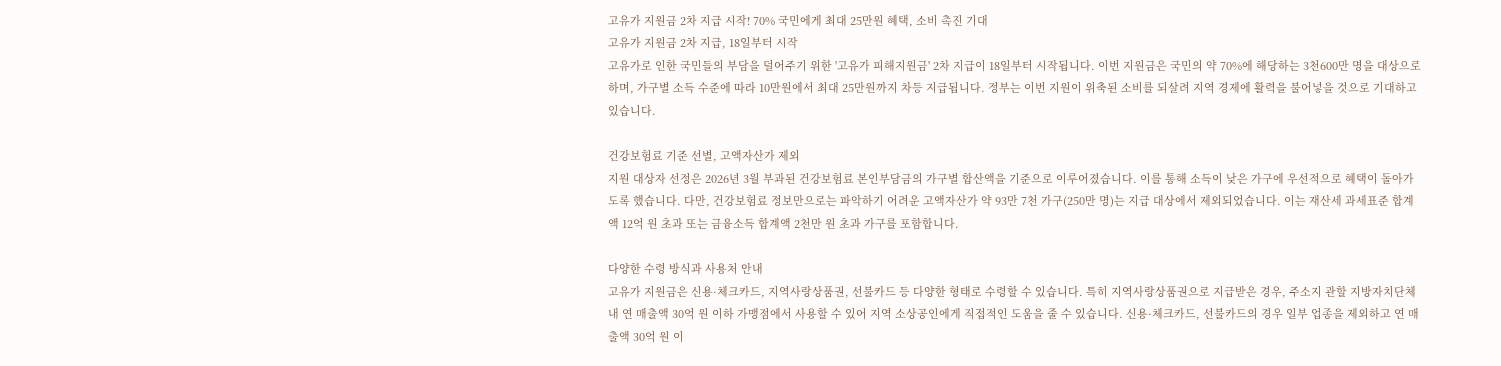고유가 지원금 2차 지급 시작! 70% 국민에게 최대 25만원 혜택, 소비 촉진 기대
고유가 지원금 2차 지급, 18일부터 시작
고유가로 인한 국민들의 부담을 덜어주기 위한 '고유가 피해지원금' 2차 지급이 18일부터 시작됩니다. 이번 지원금은 국민의 약 70%에 해당하는 3천600만 명을 대상으로 하며, 가구별 소득 수준에 따라 10만원에서 최대 25만원까지 차등 지급됩니다. 정부는 이번 지원이 위축된 소비를 되살려 지역 경제에 활력을 불어넣을 것으로 기대하고 있습니다.

건강보험료 기준 선별, 고액자산가 제외
지원 대상자 선정은 2026년 3월 부과된 건강보험료 본인부담금의 가구별 합산액을 기준으로 이루어졌습니다. 이를 통해 소득이 낮은 가구에 우선적으로 혜택이 돌아가도록 했습니다. 다만, 건강보험료 정보만으로는 파악하기 어려운 고액자산가 약 93만 7천 가구(250만 명)는 지급 대상에서 제외되었습니다. 이는 재산세 과세표준 합계액 12억 원 초과 또는 금융소득 합계액 2천만 원 초과 가구를 포함합니다.

다양한 수령 방식과 사용처 안내
고유가 지원금은 신용·체크카드, 지역사랑상품권, 선불카드 등 다양한 형태로 수령할 수 있습니다. 특히 지역사랑상품권으로 지급받은 경우, 주소지 관할 지방자치단체 내 연 매출액 30억 원 이하 가맹점에서 사용할 수 있어 지역 소상공인에게 직접적인 도움을 줄 수 있습니다. 신용·체크카드, 선불카드의 경우 일부 업종을 제외하고 연 매출액 30억 원 이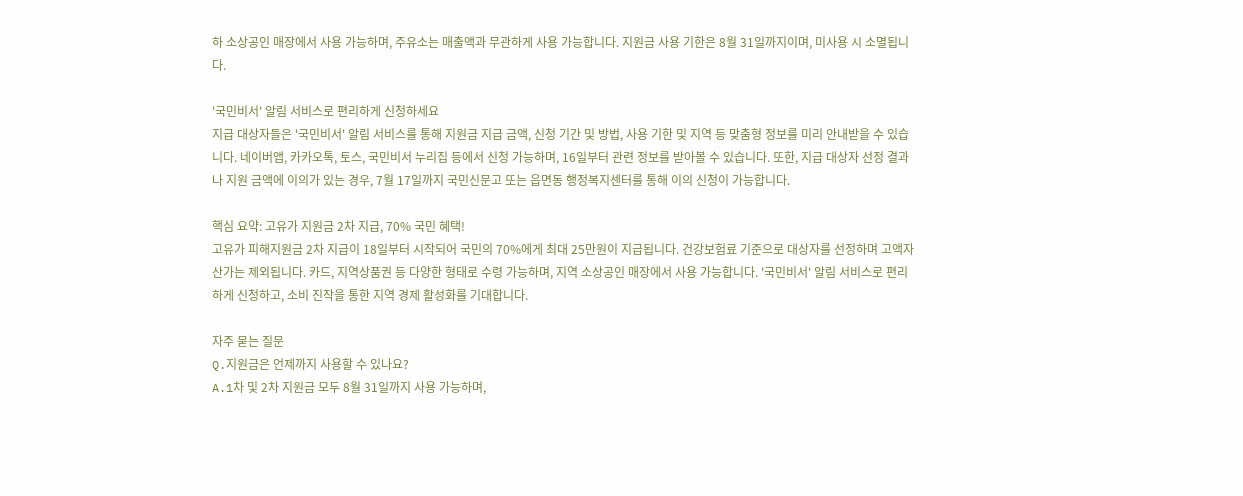하 소상공인 매장에서 사용 가능하며, 주유소는 매출액과 무관하게 사용 가능합니다. 지원금 사용 기한은 8월 31일까지이며, 미사용 시 소멸됩니다.

'국민비서' 알림 서비스로 편리하게 신청하세요
지급 대상자들은 '국민비서' 알림 서비스를 통해 지원금 지급 금액, 신청 기간 및 방법, 사용 기한 및 지역 등 맞춤형 정보를 미리 안내받을 수 있습니다. 네이버앱, 카카오톡, 토스, 국민비서 누리집 등에서 신청 가능하며, 16일부터 관련 정보를 받아볼 수 있습니다. 또한, 지급 대상자 선정 결과나 지원 금액에 이의가 있는 경우, 7월 17일까지 국민신문고 또는 읍면동 행정복지센터를 통해 이의 신청이 가능합니다.

핵심 요약: 고유가 지원금 2차 지급, 70% 국민 혜택!
고유가 피해지원금 2차 지급이 18일부터 시작되어 국민의 70%에게 최대 25만원이 지급됩니다. 건강보험료 기준으로 대상자를 선정하며 고액자산가는 제외됩니다. 카드, 지역상품권 등 다양한 형태로 수령 가능하며, 지역 소상공인 매장에서 사용 가능합니다. '국민비서' 알림 서비스로 편리하게 신청하고, 소비 진작을 통한 지역 경제 활성화를 기대합니다.

자주 묻는 질문
Q.지원금은 언제까지 사용할 수 있나요?
A.1차 및 2차 지원금 모두 8월 31일까지 사용 가능하며,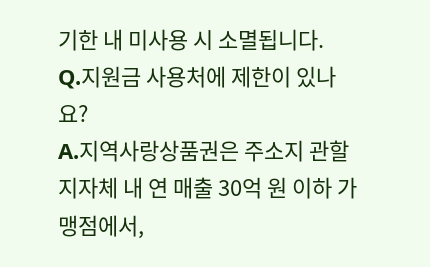기한 내 미사용 시 소멸됩니다.
Q.지원금 사용처에 제한이 있나요?
A.지역사랑상품권은 주소지 관할 지자체 내 연 매출 30억 원 이하 가맹점에서,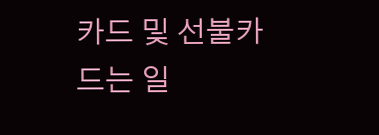카드 및 선불카드는 일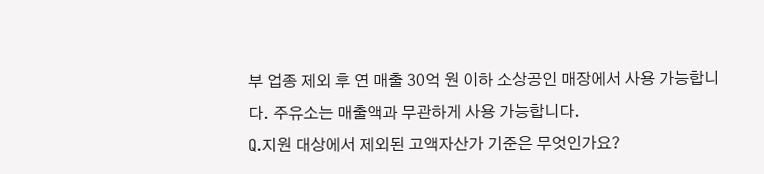부 업종 제외 후 연 매출 30억 원 이하 소상공인 매장에서 사용 가능합니다. 주유소는 매출액과 무관하게 사용 가능합니다.
Q.지원 대상에서 제외된 고액자산가 기준은 무엇인가요?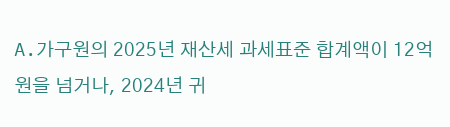A.가구원의 2025년 재산세 과세표준 합계액이 12억 원을 넘거나, 2024년 귀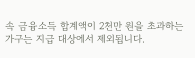속 금융소득 합계액이 2천만 원을 초과하는 가구는 지급 대상에서 제외됩니다.